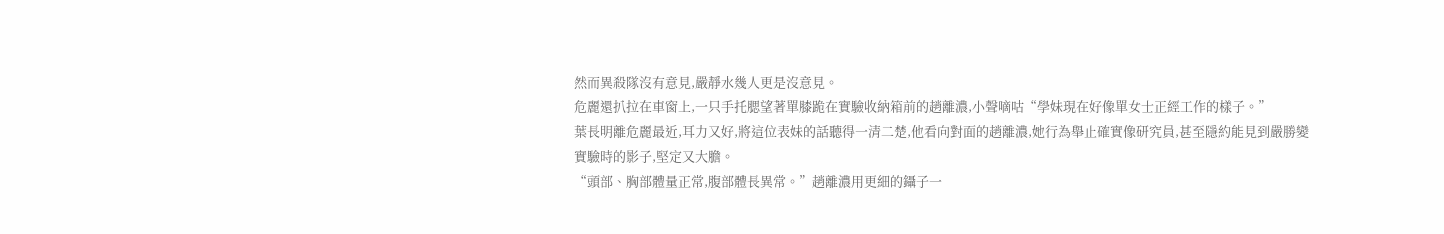然而異殺隊沒有意見,嚴靜水幾人更是沒意見。
危麗還扒拉在車窗上,一只手托腮望著單膝跪在實驗收納箱前的趙離濃,小聲嘀咕“學妹現在好像單女士正經工作的樣子。”
葉長明離危麗最近,耳力又好,將這位表妹的話聽得一清二楚,他看向對面的趙離濃,她行為舉止確實像研究員,甚至隱約能見到嚴勝變實驗時的影子,堅定又大膽。
“頭部、胸部體量正常,腹部體長異常。”趙離濃用更細的鑷子一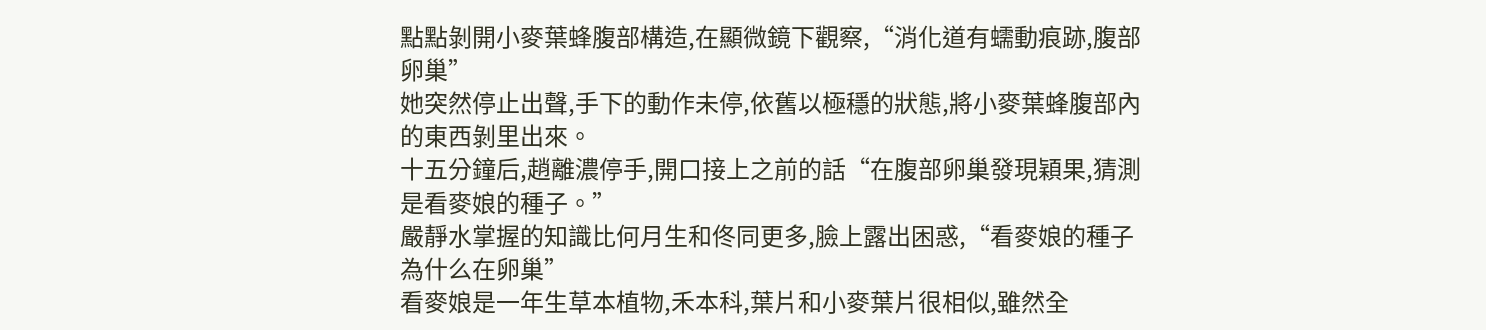點點剝開小麥葉蜂腹部構造,在顯微鏡下觀察,“消化道有蠕動痕跡,腹部卵巢”
她突然停止出聲,手下的動作未停,依舊以極穩的狀態,將小麥葉蜂腹部內的東西剝里出來。
十五分鐘后,趙離濃停手,開口接上之前的話“在腹部卵巢發現穎果,猜測是看麥娘的種子。”
嚴靜水掌握的知識比何月生和佟同更多,臉上露出困惑,“看麥娘的種子為什么在卵巢”
看麥娘是一年生草本植物,禾本科,葉片和小麥葉片很相似,雖然全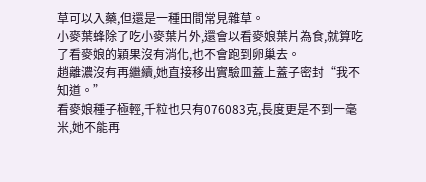草可以入藥,但還是一種田間常見雜草。
小麥葉蜂除了吃小麥葉片外,還會以看麥娘葉片為食,就算吃了看麥娘的穎果沒有消化,也不會跑到卵巢去。
趙離濃沒有再繼續,她直接移出實驗皿蓋上蓋子密封“我不知道。”
看麥娘種子極輕,千粒也只有076083克,長度更是不到一毫米,她不能再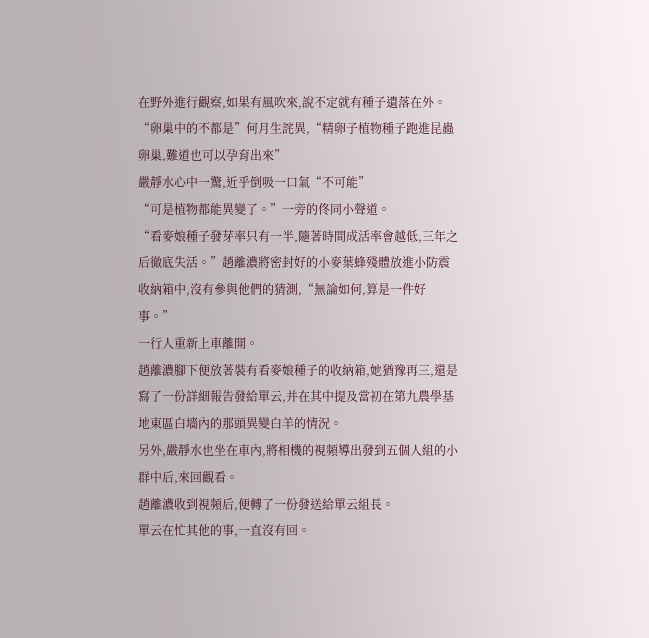在野外進行觀察,如果有風吹來,說不定就有種子遺落在外。
“卵巢中的不都是”何月生詫異,“精卵子植物種子跑進昆蟲卵巢,難道也可以孕育出來”
嚴靜水心中一驚,近乎倒吸一口氣“不可能”
“可是植物都能異變了。”一旁的佟同小聲道。
“看麥娘種子發芽率只有一半,隨著時間成活率會越低,三年之后徹底失活。”趙離濃將密封好的小麥葉蜂殘體放進小防震收納箱中,沒有參與他們的猜測,“無論如何,算是一件好事。”
一行人重新上車離開。
趙離濃腳下便放著裝有看麥娘種子的收納箱,她猶豫再三,還是寫了一份詳細報告發給單云,并在其中提及當初在第九農學基地東區白墻內的那頭異變白羊的情況。
另外,嚴靜水也坐在車內,將相機的視頻導出發到五個人組的小群中后,來回觀看。
趙離濃收到視頻后,便轉了一份發送給單云組長。
單云在忙其他的事,一直沒有回。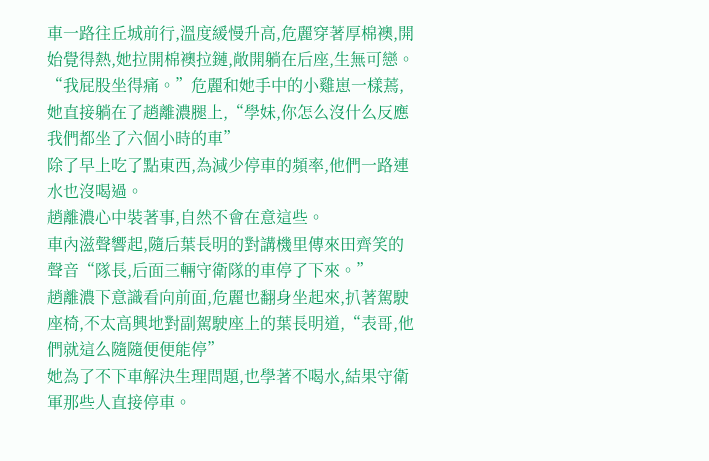車一路往丘城前行,溫度緩慢升高,危麗穿著厚棉襖,開始覺得熱,她拉開棉襖拉鏈,敞開躺在后座,生無可戀。
“我屁股坐得痛。”危麗和她手中的小雞崽一樣蔫,她直接躺在了趙離濃腿上,“學妹,你怎么沒什么反應我們都坐了六個小時的車”
除了早上吃了點東西,為減少停車的頻率,他們一路連水也沒喝過。
趙離濃心中裝著事,自然不會在意這些。
車內滋聲響起,隨后葉長明的對講機里傳來田齊笑的聲音“隊長,后面三輛守衛隊的車停了下來。”
趙離濃下意識看向前面,危麗也翻身坐起來,扒著駕駛座椅,不太高興地對副駕駛座上的葉長明道,“表哥,他們就這么隨隨便便能停”
她為了不下車解決生理問題,也學著不喝水,結果守衛軍那些人直接停車。